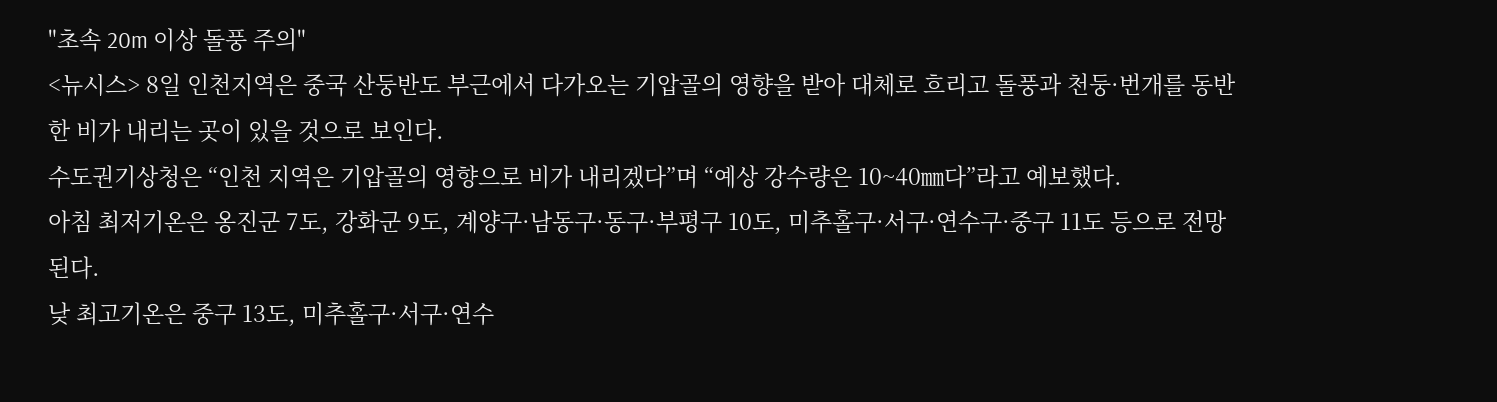"초속 20m 이상 돌풍 주의"
<뉴시스> 8일 인천지역은 중국 산둥반도 부근에서 다가오는 기압골의 영향을 받아 대체로 흐리고 돌풍과 천둥·번개를 동반한 비가 내리는 곳이 있을 것으로 보인다.
수도권기상청은 “인천 지역은 기압골의 영향으로 비가 내리겠다”며 “예상 강수량은 10~40㎜다”라고 예보했다.
아침 최저기온은 옹진군 7도, 강화군 9도, 계양구·남동구·동구·부평구 10도, 미추홀구·서구·연수구·중구 11도 등으로 전망된다.
낮 최고기온은 중구 13도, 미추홀구·서구·연수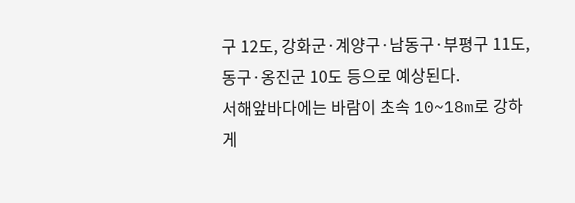구 12도, 강화군·계양구·남동구·부평구 11도, 동구·옹진군 10도 등으로 예상된다.
서해앞바다에는 바람이 초속 10~18m로 강하게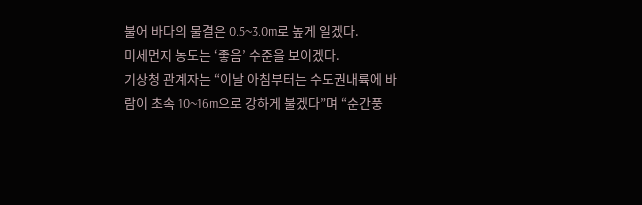불어 바다의 물결은 0.5~3.0m로 높게 일겠다.
미세먼지 농도는 ‘좋음’ 수준을 보이겠다.
기상청 관계자는 “이날 아침부터는 수도권내륙에 바람이 초속 10~16m으로 강하게 불겠다”며 “순간풍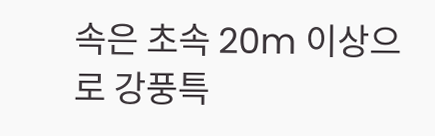속은 초속 20m 이상으로 강풍특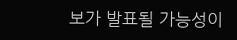보가 발표될 가능성이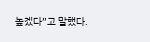높겠다”고 말했다.